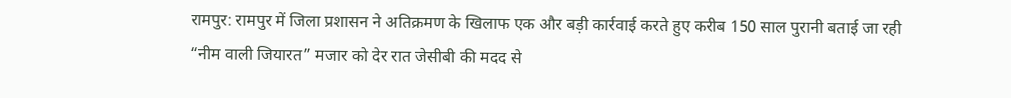रामपुर: रामपुर में जिला प्रशासन ने अतिक्रमण के खिलाफ एक और बड़ी कार्रवाई करते हुए करीब 150 साल पुरानी बताई जा रही “नीम वाली जियारत” मजार को देर रात जेसीबी की मदद से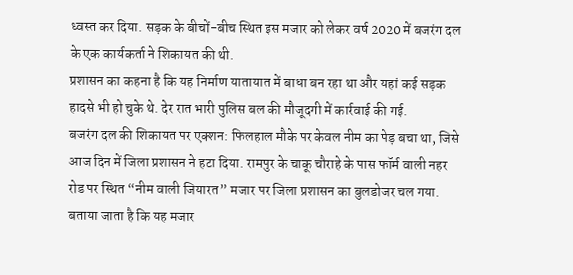ध्वस्त कर दिया. सड़क के बीचों-बीच स्थित इस मजार को लेकर वर्ष 2020 में बजरंग दल के एक कार्यकर्ता ने शिकायत की थी.
प्रशासन का कहना है कि यह निर्माण यातायात में बाधा बन रहा था और यहां कई सड़क हादसे भी हो चुके थे. देर रात भारी पुलिस बल की मौजूदगी में कार्रवाई की गई.
बजरंग दल की शिकायत पर एक्शन: फिलहाल मौके पर केवल नीम का पेड़ बचा था, जिसे आज दिन में जिला प्रशासन ने हटा दिया. रामपुर के चाकू चौराहे के पास फॉर्म वाली नहर रोड पर स्थित “नीम वाली जियारत” मजार पर जिला प्रशासन का बुलडोजर चल गया. बताया जाता है कि यह मजार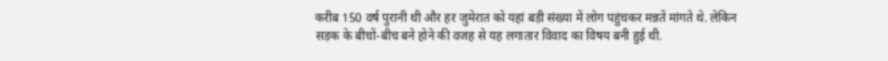करीब 150 वर्ष पुरानी थी और हर जुमेरात को यहां बड़ी संख्या में लोग पहुंचकर मन्नतें मांगते थे. लेकिन सड़क के बीचों-बीच बने होने की वजह से यह लगातार विवाद का विषय बनी हुई थी.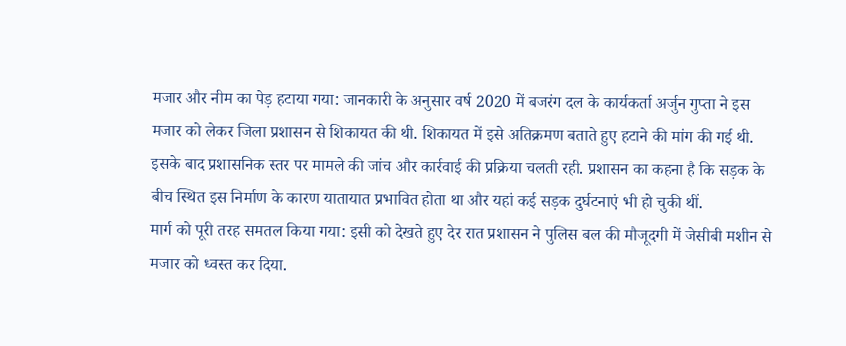मजार और नीम का पेड़ हटाया गया: जानकारी के अनुसार वर्ष 2020 में बजरंग दल के कार्यकर्ता अर्जुन गुप्ता ने इस मजार को लेकर जिला प्रशासन से शिकायत की थी. शिकायत में इसे अतिक्रमण बताते हुए हटाने की मांग की गई थी. इसके बाद प्रशासनिक स्तर पर मामले की जांच और कार्रवाई की प्रक्रिया चलती रही. प्रशासन का कहना है कि सड़क के बीच स्थित इस निर्माण के कारण यातायात प्रभावित होता था और यहां कई सड़क दुर्घटनाएं भी हो चुकी थीं.
मार्ग को पूरी तरह समतल किया गया: इसी को देखते हुए देर रात प्रशासन ने पुलिस बल की मौजूदगी में जेसीबी मशीन से मजार को ध्वस्त कर दिया.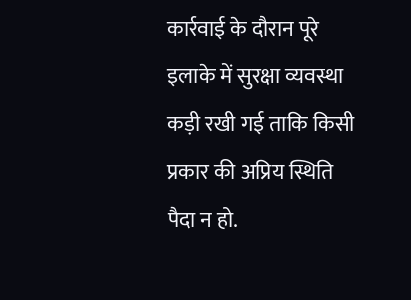कार्रवाई के दौरान पूरे इलाके में सुरक्षा व्यवस्था कड़ी रखी गई ताकि किसी प्रकार की अप्रिय स्थिति पैदा न हो.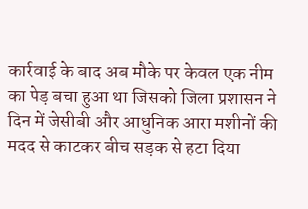कार्रवाई के बाद अब मौके पर केवल एक नीम का पेड़ बचा हुआ था जिसको जिला प्रशासन ने दिन में जेसीबी और आधुनिक आरा मशीनों की मदद से काटकर बीच सड़क से हटा दिया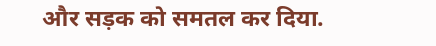और सड़क को समतल कर दिया.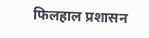फिलहाल प्रशासन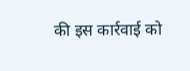की इस कार्रवाई को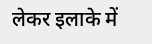लेकर इलाके में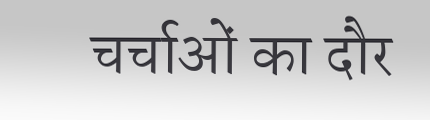चर्चाओं का दौर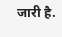जारी है.